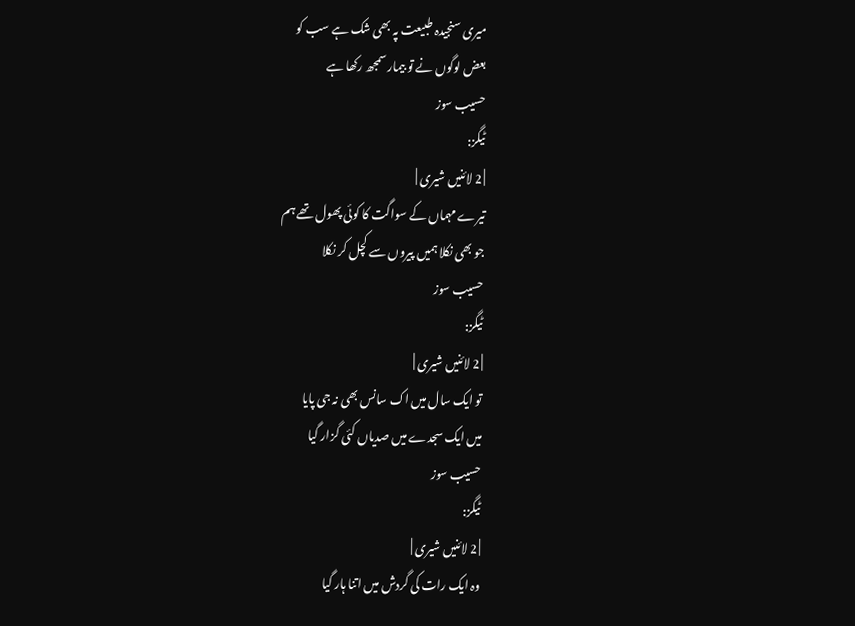میری سنجیدہ طبیعت پہ بھی شک ہے سب کو
بعض لوگوں نے تو بیمار سمجھ رکھا ہے
حسیب سوز
ٹیگز:
| 2 لائنیں شیری |
تیرے مہماں کے سواگت کا کوئی پھول تھے ہم
جو بھی نکلا ہمیں پیروں سے کچل کر نکلا
حسیب سوز
ٹیگز:
| 2 لائنیں شیری |
تو ایک سال میں اک سانس بھی نہ جی پایا
میں ایک سجدے میں صدیاں کئی گزار گیا
حسیب سوز
ٹیگز:
| 2 لائنیں شیری |
وہ ایک رات کی گردش میں اتنا ہار گیا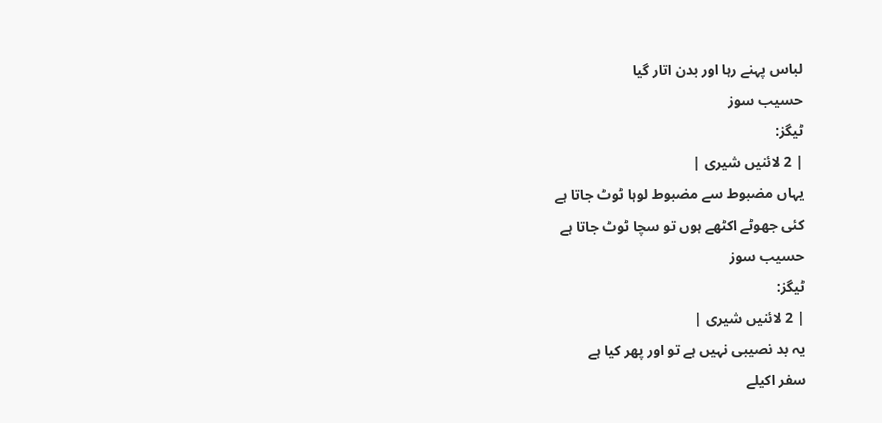لباس پہنے رہا اور بدن اتار گیا
حسیب سوز
ٹیگز:
| 2 لائنیں شیری |
یہاں مضبوط سے مضبوط لوہا ٹوٹ جاتا ہے
کئی جھوٹے اکٹھے ہوں تو سچا ٹوٹ جاتا ہے
حسیب سوز
ٹیگز:
| 2 لائنیں شیری |
یہ بد نصیبی نہیں ہے تو اور پھر کیا ہے
سفر اکیلے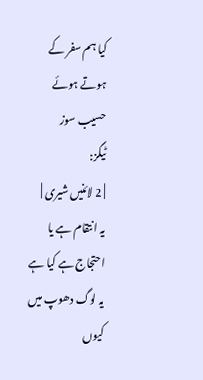کیا ہم سفر کے ہوتے ہوئے
حسیب سوز
ٹیگز:
| 2 لائنیں شیری |
یہ انتقام ہے یا احتجاج ہے کیا ہے
یہ لوگ دھوپ میں کیوں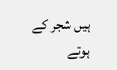ہیں شجر کے ہوتے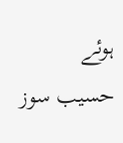ہوئے
حسیب سوز